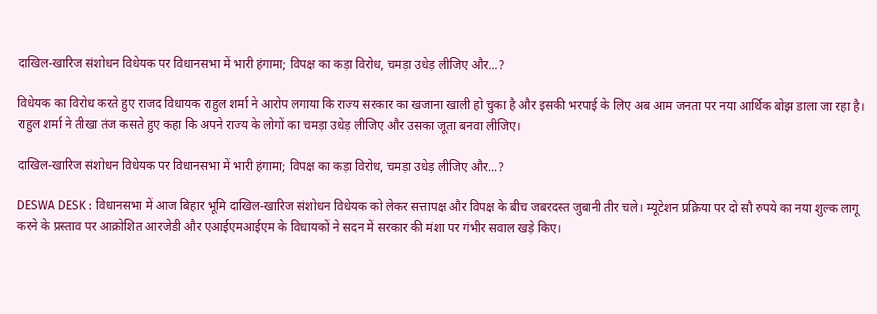दाखिल-खारिज संशोधन विधेयक पर विधानसभा में भारी हंगामा; विपक्ष का कड़ा विरोध, चमड़ा उधेड़ लीजिए और...?

विधेयक का विरोध करते हुए राजद विधायक राहुल शर्मा ने आरोप लगाया कि राज्य सरकार का खजाना खाली हो चुका है और इसकी भरपाई के लिए अब आम जनता पर नया आर्थिक बोझ डाला जा रहा है। राहुल शर्मा ने तीखा तंज कसते हुए कहा कि अपने राज्य के लोगों का चमड़ा उधेड़ लीजिए और उसका जूता बनवा लीजिए।

दाखिल-खारिज संशोधन विधेयक पर विधानसभा में भारी हंगामा; विपक्ष का कड़ा विरोध, चमड़ा उधेड़ लीजिए और...?

DESWA DESK : विधानसभा में आज बिहार भूमि दाखिल-खारिज संशोधन विधेयक को लेकर सत्तापक्ष और विपक्ष के बीच जबरदस्त जुबानी तीर चले। म्यूटेशन प्रक्रिया पर दो सौ रुपये का नया शुल्क लागू करने के प्रस्ताव पर आक्रोशित आरजेडी और एआईएमआईएम के विधायकों ने सदन में सरकार की मंशा पर गंभीर सवाल खड़े किए।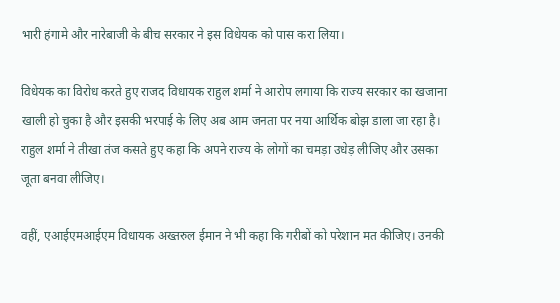भारी हंगामे और नारेबाजी के बीच सरकार ने इस विधेयक को पास करा लिया।

विधेयक का विरोध करते हुए राजद विधायक राहुल शर्मा ने आरोप लगाया कि राज्य सरकार का खजाना खाली हो चुका है और इसकी भरपाई के लिए अब आम जनता पर नया आर्थिक बोझ डाला जा रहा है। राहुल शर्मा ने तीखा तंज कसते हुए कहा कि अपने राज्य के लोगों का चमड़ा उधेड़ लीजिए और उसका जूता बनवा लीजिए।

वहीं, एआईएमआईएम विधायक अख्तरुल ईमान ने भी कहा कि गरीबों को परेशान मत कीजिए। उनकी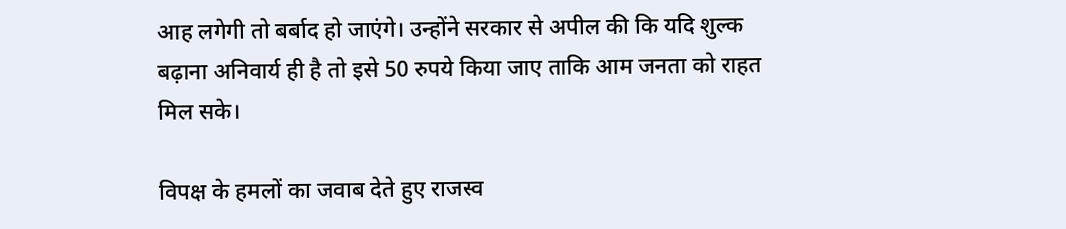आह लगेगी तो बर्बाद हो जाएंगे। उन्होंने सरकार से अपील की कि यदि शुल्क बढ़ाना अनिवार्य ही है तो इसे 50 रुपये किया जाए ताकि आम जनता को राहत मिल सके।

विपक्ष के हमलों का जवाब देते हुए राजस्व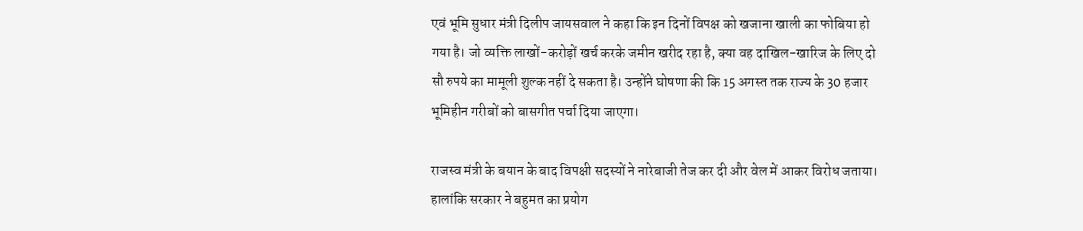एवं भूमि सुधार मंत्री दिलीप जायसवाल ने कहा कि इन दिनों विपक्ष को खजाना खाली का फोबिया हो गया है। जो व्यक्ति लाखों-करोड़ों खर्च करके जमीन खरीद रहा है, क्या वह दाखिल-खारिज के लिए दो सौ रुपये का मामूली शुल्क नहीं दे सकता है। उन्होंने घोषणा की कि 15 अगस्त तक राज्य के 30 हजार भूमिहीन गरीबों को बासगीत पर्चा दिया जाएगा।

राजस्व मंत्री के बयान के बाद विपक्षी सदस्यों ने नारेबाजी तेज कर दी और वेल में आकर विरोध जताया। हालांकि सरकार ने बहुमत का प्रयोग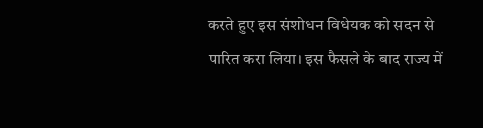करते हुए इस संशोधन विधेयक को सदन से पारित करा लिया। इस फैसले के बाद राज्य में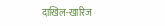दाखिल-खारिज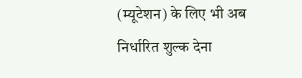(म्यूटेशन) के लिए भी अब निर्धारित शुल्क देना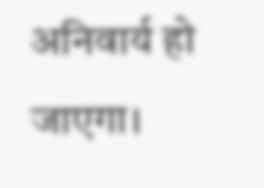अनिवार्य हो जाएगा।